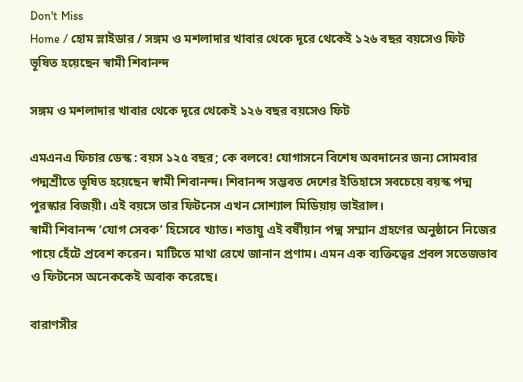Don't Miss
Home / হোম স্লাইডার / সঙ্গম ও মশলাদার খাবার থেকে দূরে থেকেই ১২৬ বছর বয়সেও ফিট
ভূষিত হয়েছেন স্বামী শিবানন্দ

সঙ্গম ও মশলাদার খাবার থেকে দূরে থেকেই ১২৬ বছর বয়সেও ফিট

এমএনএ ফিচার ডেস্ক : বয়স ১২৫ বছর; কে বলবে! যোগাসনে বিশেষ অবদানের জন্য সোমবার পদ্মশ্রীতে ভূষিত হয়েছেন স্বামী শিবানন্দ। শিবানন্দ সম্ভবত দেশের ইতিহাসে সবচেয়ে বয়স্ক পদ্ম পুরস্কার বিজয়ী। এই বয়সে তার ফিটনেস এখন সোশ্যাল মিডিয়ায় ভাইরাল।
স্বামী শিবানন্দ ‘যোগ সেবক’ হিসেবে খ্যাত। শতায়ু এই বর্ষীয়ান পদ্ম সম্মান গ্রহণের অনুষ্ঠানে নিজের পায়ে হেঁটে প্রবেশ করেন। মাটিতে মাথা রেখে জানান প্রণাম। এমন এক ব্যক্তিত্বের প্রবল সতেজভাব ও ফিটনেস অনেককেই অবাক করেছে।

বারাণসীর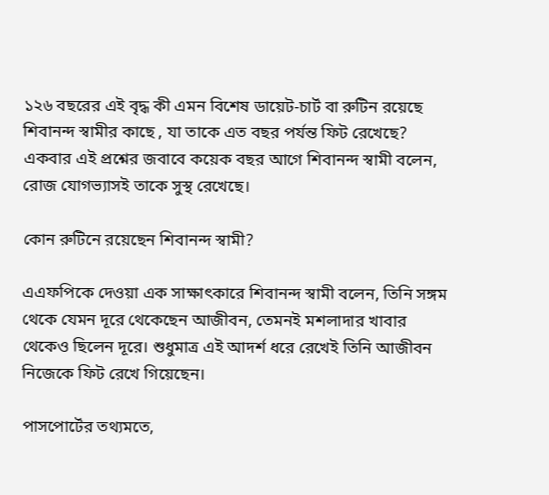১২৬ বছরের এই বৃদ্ধ কী এমন বিশেষ ডায়েট-চার্ট বা রুটিন রয়েছে শিবানন্দ স্বামীর কাছে , যা তাকে এত বছর পর্যন্ত ফিট রেখেছে? একবার এই প্রশ্নের জবাবে কয়েক বছর আগে শিবানন্দ স্বামী বলেন, রোজ যোগভ্যাসই তাকে সুস্থ রেখেছে।

কোন রুটিনে রয়েছেন শিবানন্দ স্বামী?

এএফপিকে দেওয়া এক সাক্ষাৎকারে শিবানন্দ স্বামী বলেন, তিনি সঙ্গম থেকে যেমন দূরে থেকেছেন আজীবন, তেমনই মশলাদার খাবার থেকেও ছিলেন দূরে। শুধুমাত্র এই আদর্শ ধরে রেখেই তিনি আজীবন নিজেকে ফিট রেখে গিয়েছেন।

পাসপোর্টের তথ্যমতে,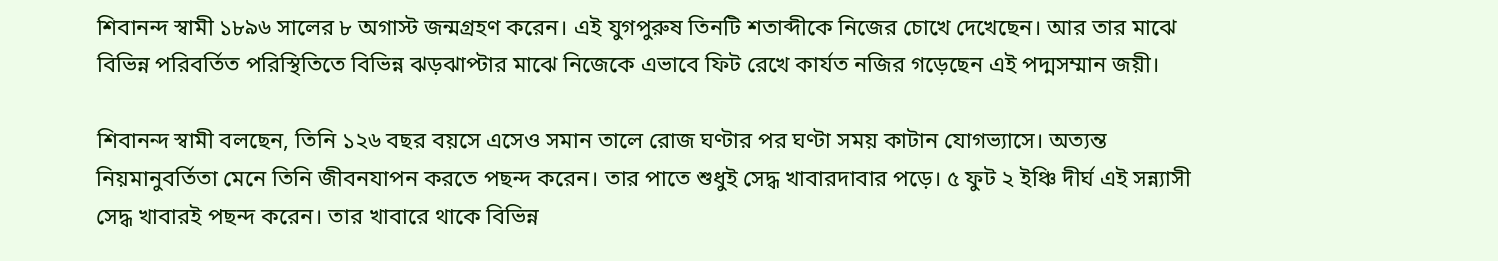শিবানন্দ স্বামী ১৮৯৬ সালের ৮ অগাস্ট জন্মগ্রহণ করেন। এই যুগপুরুষ তিনটি শতাব্দীকে নিজের চোখে দেখেছেন। আর তার মাঝে বিভিন্ন পরিবর্তিত পরিস্থিতিতে বিভিন্ন ঝড়ঝাপ্টার মাঝে নিজেকে এভাবে ফিট রেখে কার্যত নজির গড়েছেন এই পদ্মসম্মান জয়ী।

শিবানন্দ স্বামী বলছেন, তিনি ১২৬ বছর বয়সে এসেও সমান তালে রোজ ঘণ্টার পর ঘণ্টা সময় কাটান যোগভ্যাসে। অত্যন্ত নিয়মানুবর্তিতা মেনে তিনি জীবনযাপন করতে পছন্দ করেন। তার পাতে শুধুই সেদ্ধ খাবারদাবার পড়ে। ৫ ফুট ২ ইঞ্চি দীর্ঘ এই সন্ন্যাসী সেদ্ধ খাবারই পছন্দ করেন। তার খাবারে থাকে বিভিন্ন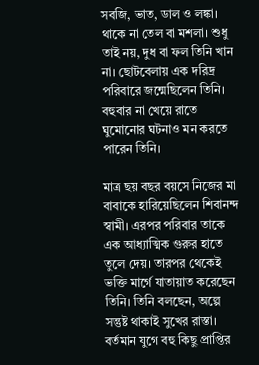সবজি, ভাত, ডাল ও লঙ্কা। থাকে না তেল বা মশলা। শুধু তাই নয়, দুধ বা ফল তিনি খান না। ছোটবেলায় এক দরিদ্র পরিবারে জন্মেছিলেন তিনি। বহুবার না খেয়ে রাতে ঘুমোনোর ঘটনাও মন করতে পারেন তিনি।

মাত্র ছয় বছর বয়সে নিজের মা বাবাকে হারিয়েছিলেন শিবানন্দ স্বামী। এরপর পরিবার তাকে এক আধ্যাত্মিক গুরুর হাতে তুলে দেয়। তারপর থেকেই ভক্তি মার্গে যাতায়াত করেছেন তিনি। তিনি বলছেন, অল্পে সন্তুষ্ট থাকাই সুখের রাস্তা। বর্তমান যুগে বহু কিছু প্রাপ্তির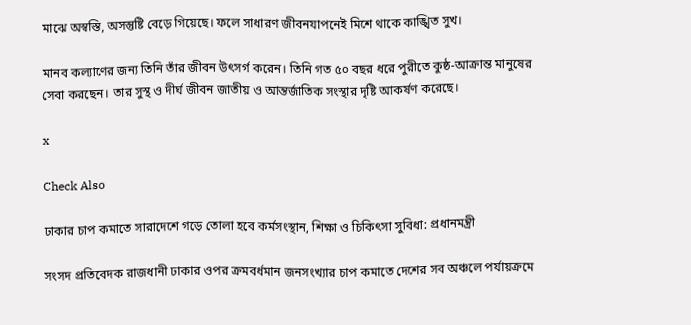মাঝে অস্বস্তি, অসন্তুষ্টি বেড়ে গিয়েছে। ফলে সাধারণ জীবনযাপনেই মিশে থাকে কাঙ্খিত সুখ।

মানব কল্যাণের জন্য তিনি তাঁর জীবন উৎসর্গ করেন। তিনি গত ৫০ বছর ধরে পুরীতে কুষ্ঠ-আক্রান্ত মানুষের সেবা করছেন। তার সুস্থ ও দীর্ঘ জীবন জাতীয় ও আন্তর্জাতিক সংস্থার দৃষ্টি আকর্ষণ করেছে।

x

Check Also

ঢাকার চাপ কমাতে সারাদেশে গড়ে তোলা হবে কর্মসংস্থান, শিক্ষা ও চিকিৎসা সুবিধা: প্রধানমন্ত্রী

সংসদ প্রতিবেদক রাজধানী ঢাকার ওপর ক্রমবর্ধমান জনসংখ্যার চাপ কমাতে দেশের সব অঞ্চলে পর্যায়ক্রমে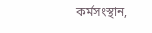কর্মসংস্থান,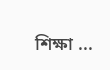শিক্ষা ...